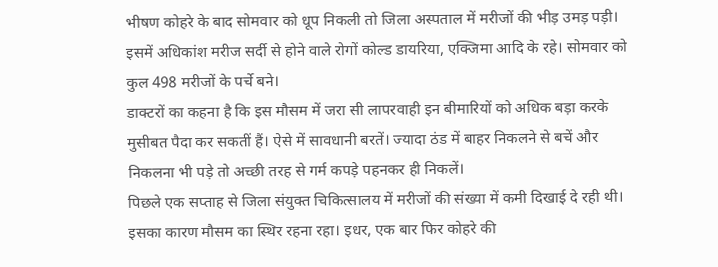भीषण कोहरे के बाद सोमवार को धूप निकली तो जिला अस्पताल में मरीजों की भीड़ उमड़ पड़ी। इसमें अधिकांश मरीज सर्दी से होने वाले रोगों कोल्ड डायरिया, एक्जिमा आदि के रहे। सोमवार को कुल 498 मरीजों के पर्चे बने।
डाक्टरों का कहना है कि इस मौसम में जरा सी लापरवाही इन बीमारियों को अधिक बड़ा करके मुसीबत पैदा कर सकतीं हैं। ऐसे में सावधानी बरतें। ज्यादा ठंड में बाहर निकलने से बचें और निकलना भी पड़े तो अच्छी तरह से गर्म कपड़े पहनकर ही निकलें।
पिछले एक सप्ताह से जिला संयुक्त चिकित्सालय में मरीजों की संख्या में कमी दिखाई दे रही थी। इसका कारण मौसम का स्थिर रहना रहा। इधर, एक बार फिर कोहरे की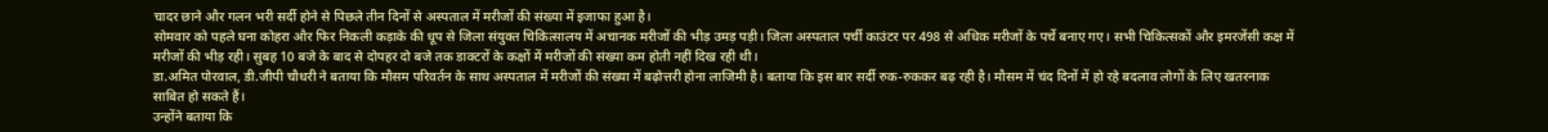चादर छाने और गलन भरी सर्दी होने से पिछले तीन दिनों से अस्पताल में मरीजों की संख्या में इजाफा हुआ है।
सोमवार को पहले घना कोहरा और फिर निकली कड़ाके की धूप से जिला संयुक्त चिकित्सालय में अचानक मरीजों की भीड़ उमड़ पड़ी। जिला अस्पताल पर्ची काउंटर पर 498 से अधिक मरीजों के पर्चे बनाए गए। सभी चिकित्सकों और इमरजेंसी कक्ष में मरीजों की भीड़ रही। सुबह 10 बजे के बाद से दोपहर दो बजे तक डाक्टरों के कक्षों में मरीजों की संख्या कम होती नहीं दिख रही थी।
डा.अमित पोरवाल, डी.जीपी चौधरी ने बताया कि मौसम परिवर्तन के साथ अस्पताल में मरीजों की संख्या में बढ़ोत्तरी होना लाजिमी है। बताया कि इस बार सर्दी रुक-रुककर बढ़ रही है। मौसम में चंद दिनों में हो रहे बदलाव लोगों के लिए खतरनाक साबित हो सकते हैं।
उन्होंने बताया कि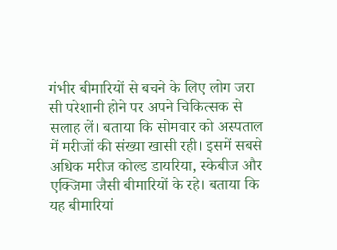गंभीर बीमारियों से बचने के लिए लोग जरा सी परेशानी होने पर अपने चिकित्सक से सलाह लें। बताया कि सोमवार को अस्पताल में मरीजों की संख्या खासी रही। इसमें सबसे अधिक मरीज कोल्ड डायरिया, स्केबीज और एक्जिमा जैसी बीमारियों के रहे। बताया कि यह बीमारियां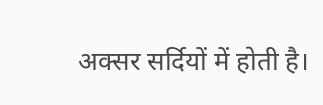अक्सर सर्दियों में होती है।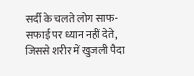सर्दी के चलते लोग साफ-सफाई पर ध्यान नहीं देते, जिससे शरीर में खुजली पैदा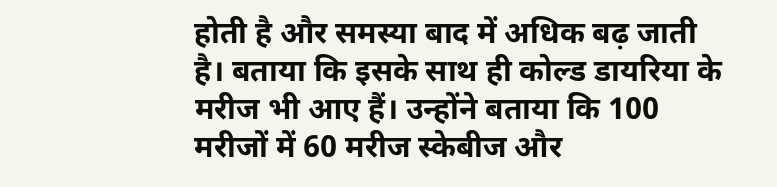होती है और समस्या बाद में अधिक बढ़ जाती है। बताया कि इसके साथ ही कोल्ड डायरिया के मरीज भी आए हैं। उन्होंने बताया कि 100 मरीजों में 60 मरीज स्केबीज और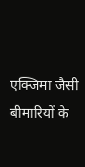एक्जिमा जैसी बीमारियों के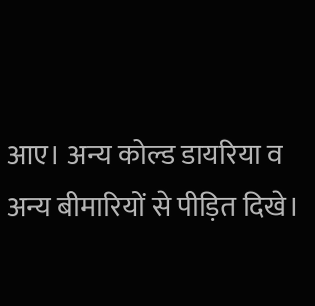आए। अन्य कोल्ड डायरिया व अन्य बीमारियों से पीड़ित दिखे।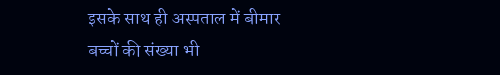इसके साथ ही अस्पताल में बीमार बच्चों की संख्या भी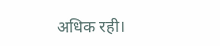अधिक रही।